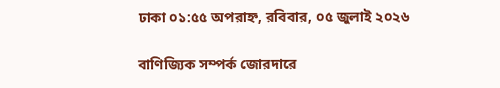ঢাকা ০১:৫৫ অপরাহ্ন, রবিবার, ০৫ জুলাই ২০২৬

বাণিজ্যিক সম্পর্ক জোরদারে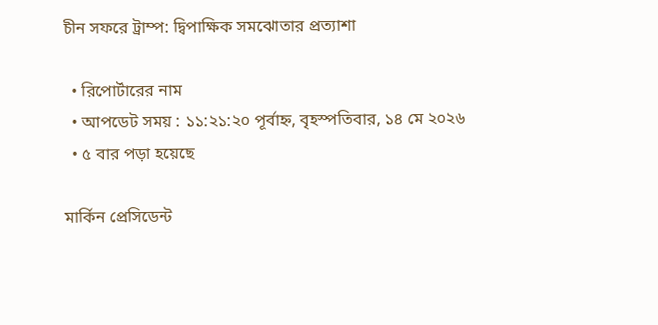চীন সফরে ট্রাম্প: দ্বিপাক্ষিক সমঝোতার প্রত্যাশা

  • রিপোর্টারের নাম
  • আপডেট সময় : ১১:২১:২০ পূর্বাহ্ন, বৃহস্পতিবার, ১৪ মে ২০২৬
  • ৫ বার পড়া হয়েছে

মার্কিন প্রেসিডেন্ট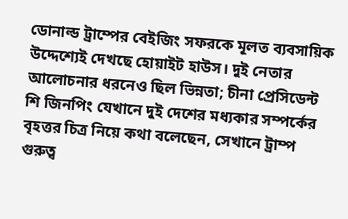ডোনাল্ড ট্রাম্পের বেইজিং সফরকে মূলত ব্যবসায়িক উদ্দেশ্যেই দেখছে হোয়াইট হাউস। দুই নেতার আলোচনার ধরনেও ছিল ভিন্নতা; চীনা প্রেসিডেন্ট শি জিনপিং যেখানে দুই দেশের মধ্যকার সম্পর্কের বৃহত্তর চিত্র নিয়ে কথা বলেছেন, সেখানে ট্রাম্প গুরুত্ব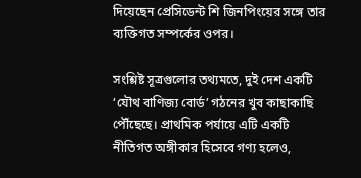দিয়েছেন প্রেসিডেন্ট শি জিনপিংয়ের সঙ্গে তার ব্যক্তিগত সম্পর্কের ওপর।

সংশ্লিষ্ট সূত্রগুলোর তথ্যমতে, দুই দেশ একটি ‘যৌথ বাণিজ্য বোর্ড’ গঠনের খুব কাছাকাছি পৌঁছেছে। প্রাথমিক পর্যায়ে এটি একটি নীতিগত অঙ্গীকার হিসেবে গণ্য হলেও,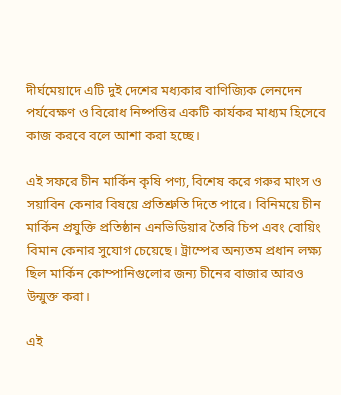দীর্ঘমেয়াদে এটি দুই দেশের মধ্যকার বাণিজ্যিক লেনদেন পর্যবেক্ষণ ও বিরোধ নিষ্পত্তির একটি কার্যকর মাধ্যম হিসেবে কাজ করবে বলে আশা করা হচ্ছে।

এই সফরে চীন মার্কিন কৃষি পণ্য, বিশেষ করে গরুর মাংস ও সয়াবিন কেনার বিষয়ে প্রতিশ্রুতি দিতে পারে। বিনিময়ে চীন মার্কিন প্রযুক্তি প্রতিষ্ঠান এনভিডিয়ার তৈরি চিপ এবং বোয়িং বিমান কেনার সুযোগ চেয়েছে। ট্রাম্পের অন্যতম প্রধান লক্ষ্য ছিল মার্কিন কোম্পানিগুলোর জন্য চীনের বাজার আরও উন্মুক্ত করা।

এই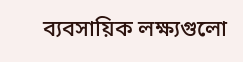ব্যবসায়িক লক্ষ্যগুলো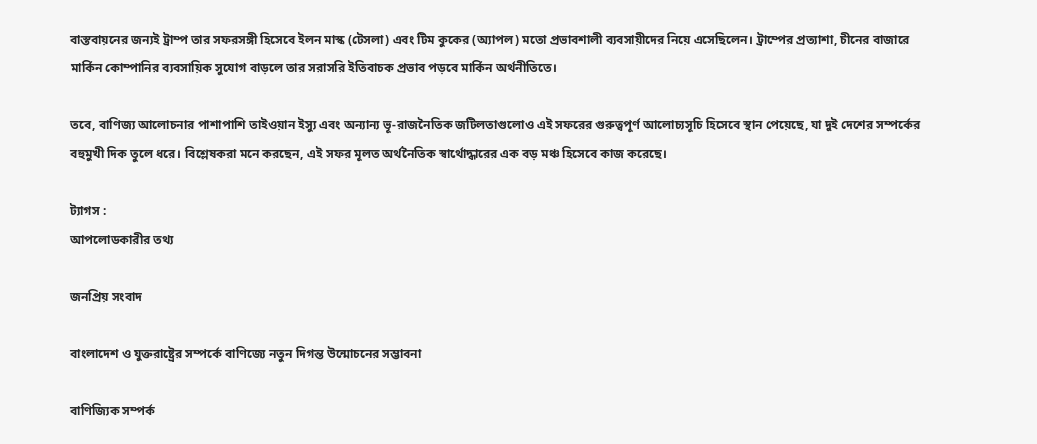বাস্তবায়নের জন্যই ট্রাম্প তার সফরসঙ্গী হিসেবে ইলন মাস্ক (টেসলা) এবং টিম কুকের (অ্যাপল) মতো প্রভাবশালী ব্যবসায়ীদের নিয়ে এসেছিলেন। ট্রাম্পের প্রত্যাশা, চীনের বাজারে মার্কিন কোম্পানির ব্যবসায়িক সুযোগ বাড়লে তার সরাসরি ইতিবাচক প্রভাব পড়বে মার্কিন অর্থনীতিতে।

তবে, বাণিজ্য আলোচনার পাশাপাশি তাইওয়ান ইস্যু এবং অন্যান্য ভূ-রাজনৈতিক জটিলতাগুলোও এই সফরের গুরুত্বপূর্ণ আলোচ্যসূচি হিসেবে স্থান পেয়েছে, যা দুই দেশের সম্পর্কের বহুমুখী দিক তুলে ধরে। বিশ্লেষকরা মনে করছেন, এই সফর মূলত অর্থনৈতিক স্বার্থোদ্ধারের এক বড় মঞ্চ হিসেবে কাজ করেছে।

ট্যাগস :
আপলোডকারীর তথ্য

জনপ্রিয় সংবাদ

বাংলাদেশ ও যুক্তরাষ্ট্রের সম্পর্কে বাণিজ্যে নতুন দিগন্ত উন্মোচনের সম্ভাবনা

বাণিজ্যিক সম্পর্ক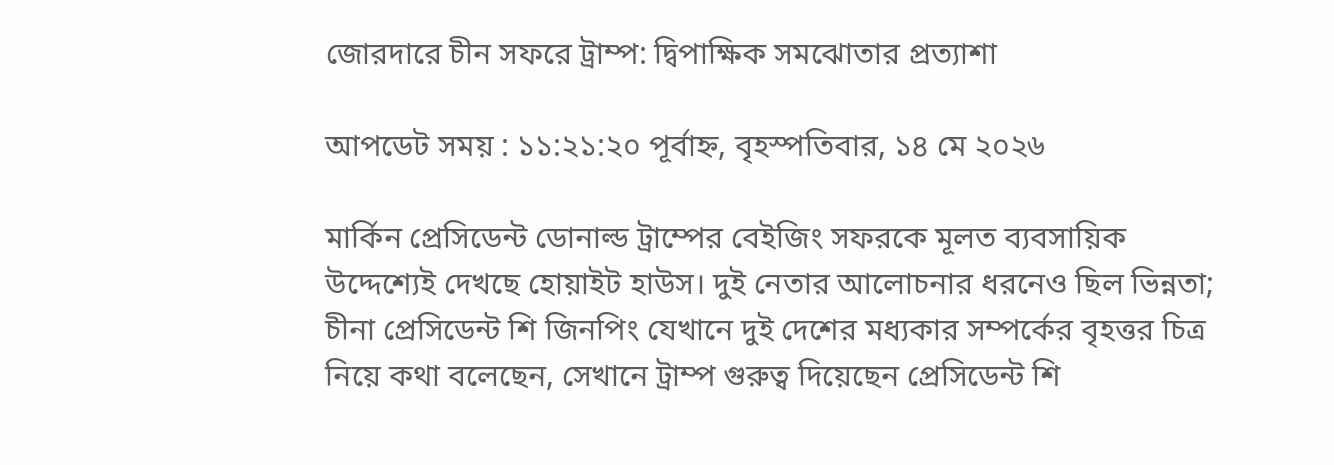জোরদারে চীন সফরে ট্রাম্প: দ্বিপাক্ষিক সমঝোতার প্রত্যাশা

আপডেট সময় : ১১:২১:২০ পূর্বাহ্ন, বৃহস্পতিবার, ১৪ মে ২০২৬

মার্কিন প্রেসিডেন্ট ডোনাল্ড ট্রাম্পের বেইজিং সফরকে মূলত ব্যবসায়িক উদ্দেশ্যেই দেখছে হোয়াইট হাউস। দুই নেতার আলোচনার ধরনেও ছিল ভিন্নতা; চীনা প্রেসিডেন্ট শি জিনপিং যেখানে দুই দেশের মধ্যকার সম্পর্কের বৃহত্তর চিত্র নিয়ে কথা বলেছেন, সেখানে ট্রাম্প গুরুত্ব দিয়েছেন প্রেসিডেন্ট শি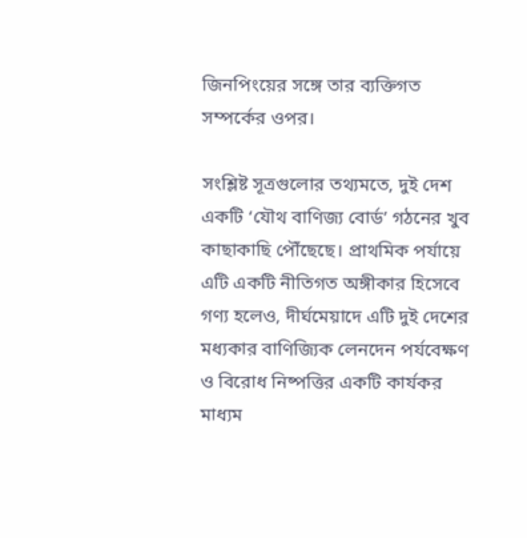জিনপিংয়ের সঙ্গে তার ব্যক্তিগত সম্পর্কের ওপর।

সংশ্লিষ্ট সূত্রগুলোর তথ্যমতে, দুই দেশ একটি ‘যৌথ বাণিজ্য বোর্ড’ গঠনের খুব কাছাকাছি পৌঁছেছে। প্রাথমিক পর্যায়ে এটি একটি নীতিগত অঙ্গীকার হিসেবে গণ্য হলেও, দীর্ঘমেয়াদে এটি দুই দেশের মধ্যকার বাণিজ্যিক লেনদেন পর্যবেক্ষণ ও বিরোধ নিষ্পত্তির একটি কার্যকর মাধ্যম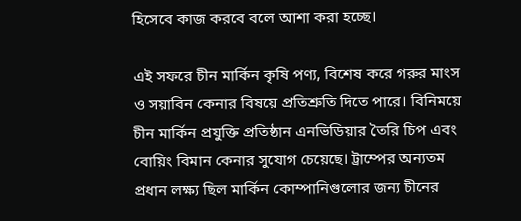হিসেবে কাজ করবে বলে আশা করা হচ্ছে।

এই সফরে চীন মার্কিন কৃষি পণ্য, বিশেষ করে গরুর মাংস ও সয়াবিন কেনার বিষয়ে প্রতিশ্রুতি দিতে পারে। বিনিময়ে চীন মার্কিন প্রযুক্তি প্রতিষ্ঠান এনভিডিয়ার তৈরি চিপ এবং বোয়িং বিমান কেনার সুযোগ চেয়েছে। ট্রাম্পের অন্যতম প্রধান লক্ষ্য ছিল মার্কিন কোম্পানিগুলোর জন্য চীনের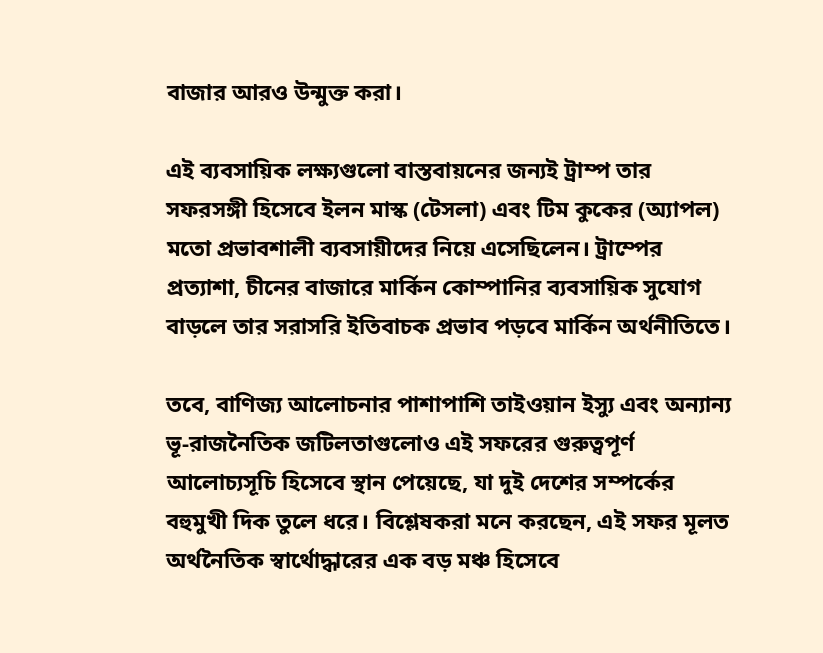বাজার আরও উন্মুক্ত করা।

এই ব্যবসায়িক লক্ষ্যগুলো বাস্তবায়নের জন্যই ট্রাম্প তার সফরসঙ্গী হিসেবে ইলন মাস্ক (টেসলা) এবং টিম কুকের (অ্যাপল) মতো প্রভাবশালী ব্যবসায়ীদের নিয়ে এসেছিলেন। ট্রাম্পের প্রত্যাশা, চীনের বাজারে মার্কিন কোম্পানির ব্যবসায়িক সুযোগ বাড়লে তার সরাসরি ইতিবাচক প্রভাব পড়বে মার্কিন অর্থনীতিতে।

তবে, বাণিজ্য আলোচনার পাশাপাশি তাইওয়ান ইস্যু এবং অন্যান্য ভূ-রাজনৈতিক জটিলতাগুলোও এই সফরের গুরুত্বপূর্ণ আলোচ্যসূচি হিসেবে স্থান পেয়েছে, যা দুই দেশের সম্পর্কের বহুমুখী দিক তুলে ধরে। বিশ্লেষকরা মনে করছেন, এই সফর মূলত অর্থনৈতিক স্বার্থোদ্ধারের এক বড় মঞ্চ হিসেবে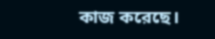কাজ করেছে।